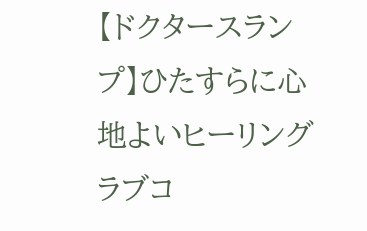【ドクタースランプ】ひたすらに心地よいヒーリングラブコ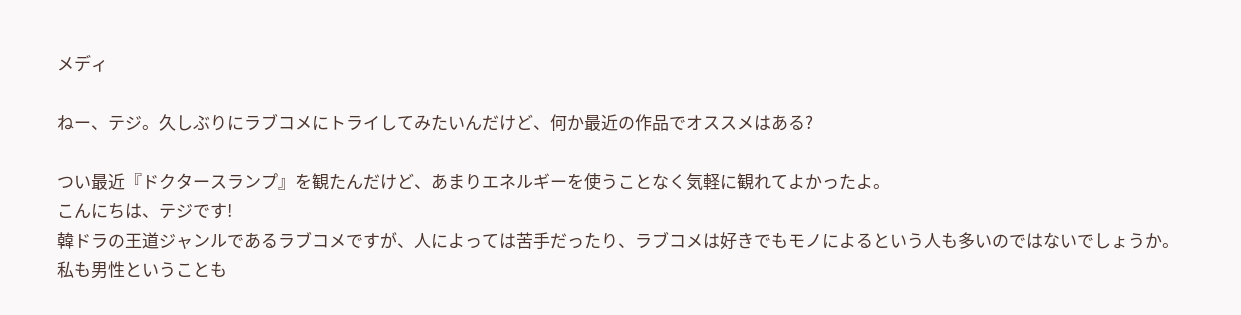メディ

ねー、テジ。久しぶりにラブコメにトライしてみたいんだけど、何か最近の作品でオススメはある?

つい最近『ドクタースランプ』を観たんだけど、あまりエネルギーを使うことなく気軽に観れてよかったよ。
こんにちは、テジです!
韓ドラの王道ジャンルであるラブコメですが、人によっては苦手だったり、ラブコメは好きでもモノによるという人も多いのではないでしょうか。
私も男性ということも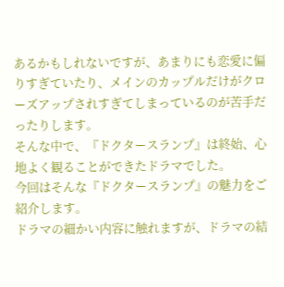あるかもしれないですが、あまりにも恋愛に偏りすぎていたり、メインのカップルだけがクローズアップされすぎてしまっているのが苦手だったりします。
そんな中で、『ドクタースランプ』は終始、心地よく観ることができたドラマでした。
今回はそんな『ドクタースランプ』の魅力をご紹介します。
ドラマの細かい内容に触れますが、ドラマの結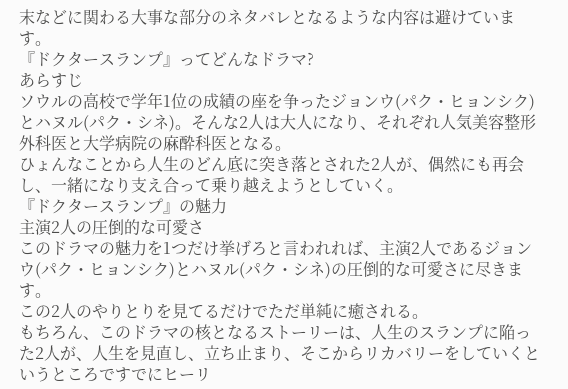末などに関わる大事な部分のネタバレとなるような内容は避けています。
『ドクタースランプ』ってどんなドラマ?
あらすじ
ソウルの高校で学年1位の成績の座を争ったジョンウ(パク・ヒョンシク)とハヌル(パク・シネ)。そんな2人は大人になり、それぞれ人気美容整形外科医と大学病院の麻酔科医となる。
ひょんなことから人生のどん底に突き落とされた2人が、偶然にも再会し、一緒になり支え合って乗り越えようとしていく。
『ドクタースランプ』の魅力
主演2人の圧倒的な可愛さ
このドラマの魅力を1つだけ挙げろと言われれば、主演2人であるジョンウ(パク・ヒョンシク)とハヌル(パク・シネ)の圧倒的な可愛さに尽きます。
この2人のやりとりを見てるだけでただ単純に癒される。
もちろん、このドラマの核となるストーリーは、人生のスランプに陥った2人が、人生を見直し、立ち止まり、そこからリカバリーをしていくというところですでにヒーリ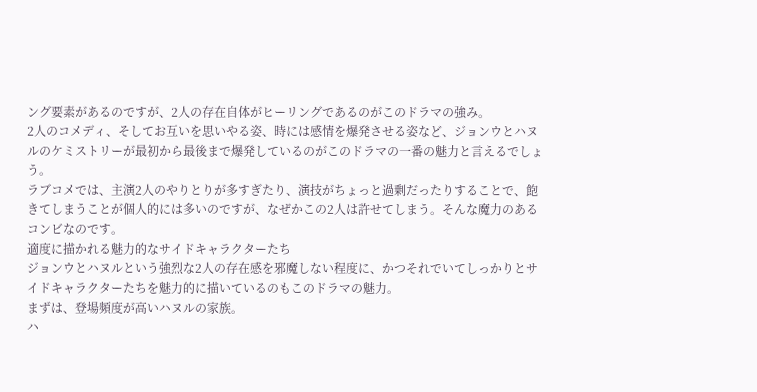ング要素があるのですが、2人の存在自体がヒーリングであるのがこのドラマの強み。
2人のコメディ、そしてお互いを思いやる姿、時には感情を爆発させる姿など、ジョンウとハヌルのケミストリーが最初から最後まで爆発しているのがこのドラマの一番の魅力と言えるでしょう。
ラブコメでは、主演2人のやりとりが多すぎたり、演技がちょっと過剰だったりすることで、飽きてしまうことが個人的には多いのですが、なぜかこの2人は許せてしまう。そんな魔力のあるコンビなのです。
適度に描かれる魅力的なサイドキャラクターたち
ジョンウとハヌルという強烈な2人の存在感を邪魔しない程度に、かつそれでいてしっかりとサイドキャラクターたちを魅力的に描いているのもこのドラマの魅力。
まずは、登場頻度が高いハヌルの家族。
ハ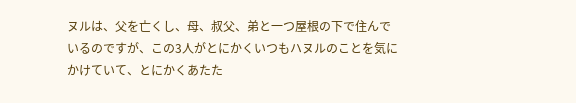ヌルは、父を亡くし、母、叔父、弟と一つ屋根の下で住んでいるのですが、この3人がとにかくいつもハヌルのことを気にかけていて、とにかくあたた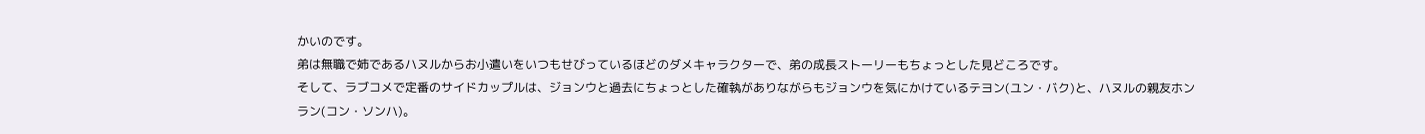かいのです。
弟は無職で姉であるハヌルからお小遣いをいつもせびっているほどのダメキャラクターで、弟の成長ストーリーもちょっとした見どころです。
そして、ラブコメで定番のサイドカップルは、ジョンウと過去にちょっとした確執がありながらもジョンウを気にかけているテヨン(ユン・バク)と、ハヌルの親友ホンラン(コン・ソンハ)。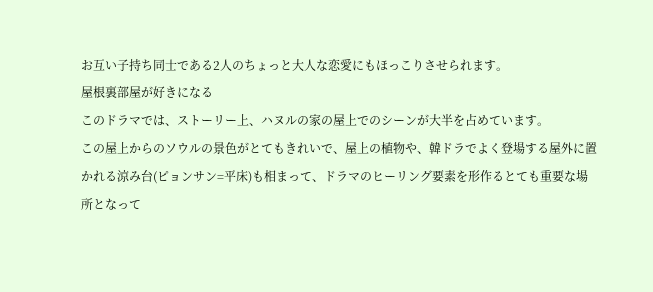お互い子持ち同士である2人のちょっと大人な恋愛にもほっこりさせられます。
屋根裏部屋が好きになる
このドラマでは、ストーリー上、ハヌルの家の屋上でのシーンが大半を占めています。
この屋上からのソウルの景色がとてもきれいで、屋上の植物や、韓ドラでよく登場する屋外に置かれる涼み台(ピョンサン=平床)も相まって、ドラマのヒーリング要素を形作るとても重要な場所となって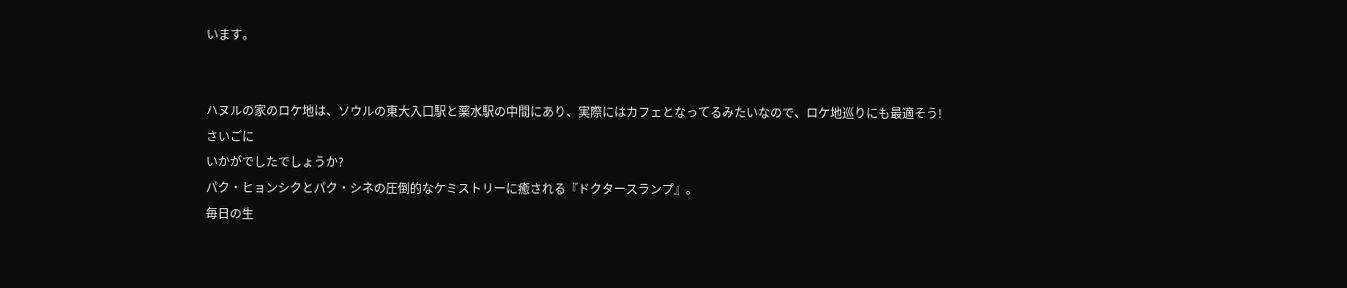います。


ハヌルの家のロケ地は、ソウルの東大入口駅と薬水駅の中間にあり、実際にはカフェとなってるみたいなので、ロケ地巡りにも最適そう!
さいごに
いかがでしたでしょうか?
パク・ヒョンシクとパク・シネの圧倒的なケミストリーに癒される『ドクタースランプ』。
毎日の生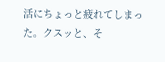活にちょっと疲れてしまった。クスッと、そ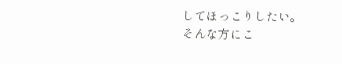してほっこりしたい。
そんな方にこ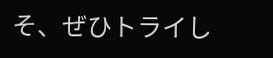そ、ぜひトライし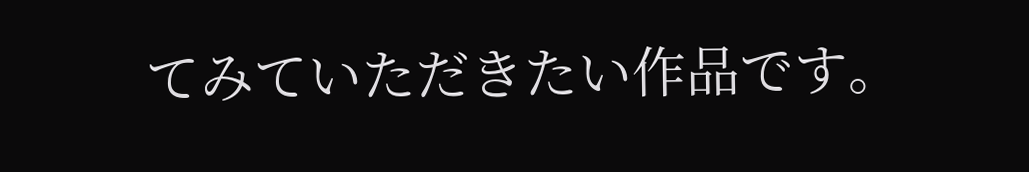てみていただきたい作品です。